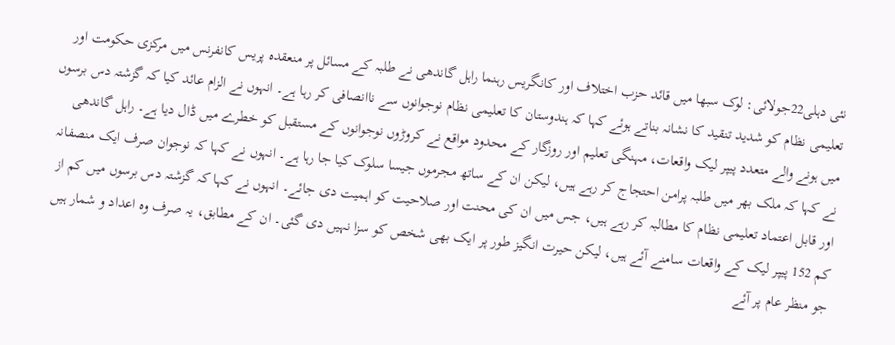نئی دہلی22جولائی: لوک سبھا میں قائد حزب اختلاف اور کانگریس رہنما راہل گاندھی نے طلبہ کے مسائل پر منعقدہ پریس کانفرنس میں مرکزی حکومت اور تعلیمی نظام کو شدید تنقید کا نشانہ بناتے ہوئے کہا کہ ہندوستان کا تعلیمی نظام نوجوانوں سے ناانصافی کر رہا ہے۔ انہوں نے الزام عائد کیا کہ گزشتہ دس برسوں میں ہونے والے متعدد پیپر لیک واقعات، مہنگی تعلیم اور روزگار کے محدود مواقع نے کروڑوں نوجوانوں کے مستقبل کو خطرے میں ڈال دیا ہے۔ راہل گاندھی نے کہا کہ ملک بھر میں طلبہ پرامن احتجاج کر رہے ہیں، لیکن ان کے ساتھ مجرموں جیسا سلوک کیا جا رہا ہے۔ انہوں نے کہا کہ نوجوان صرف ایک منصفانہ اور قابل اعتماد تعلیمی نظام کا مطالبہ کر رہے ہیں، جس میں ان کی محنت اور صلاحیت کو اہمیت دی جائے۔ انہوں نے کہا کہ گزشتہ دس برسوں میں کم از کم 152 پیپر لیک کے واقعات سامنے آئے ہیں، لیکن حیرت انگیز طور پر ایک بھی شخص کو سزا نہیں دی گئی۔ ان کے مطابق، یہ صرف وہ اعداد و شمار ہیں جو منظر عام پر آئے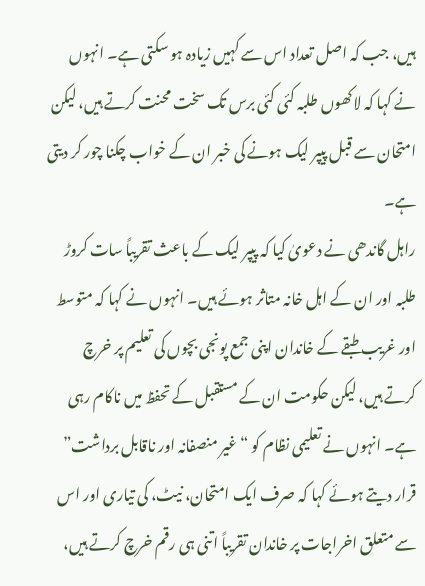ہیں، جب کہ اصل تعداد اس سے کہیں زیادہ ہو سکتی ہے۔ انہوں نے کہا کہ لاکھوں طلبہ کئی کئی برس تک سخت محنت کرتے ہیں، لیکن امتحان سے قبل پیپر لیک ہونے کی خبر ان کے خواب چکنا چور کر دیتی ہے۔
راہل گاندھی نے دعویٰ کیا کہ پیپر لیک کے باعث تقریباً سات کروڑ طلبہ اور ان کے اہل خانہ متاثر ہوئے ہیں۔ انہوں نے کہا کہ متوسط اور غریب طبقے کے خاندان اپنی جمع پونجی بچوں کی تعلیم پر خرچ کرتے ہیں، لیکن حکومت ان کے مستقبل کے تحفظ میں ناکام رہی ہے۔ انہوں نے تعلیمی نظام کو “غیر منصفانہ اور ناقابل برداشت” قرار دیتے ہوئے کہا کہ صرف ایک امتحان، نیٹ، کی تیاری اور اس سے متعلق اخراجات پر خاندان تقریباً اتنی ہی رقم خرچ کرتے ہیں،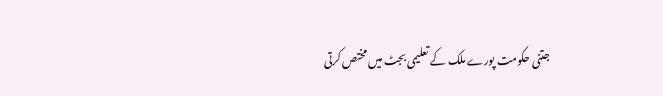جتنی حکومت پورے ملک کے تعلیمی بجٹ میں مختص کرتی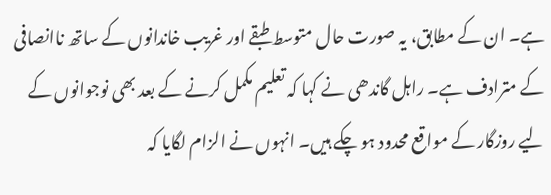ہے۔ ان کے مطابق، یہ صورت حال متوسط طبقے اور غریب خاندانوں کے ساتھ ناانصافی کے مترادف ہے۔ راہل گاندھی نے کہا کہ تعلیم مکمل کرنے کے بعد بھی نوجوانوں کے لیے روزگار کے مواقع محدود ہو چکے ہیں۔ انہوں نے الزام لگایا کہ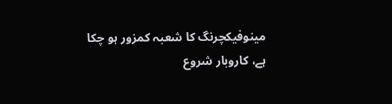مینوفیکچرنگ کا شعبہ کمزور ہو چکا ہے، کاروبار شروع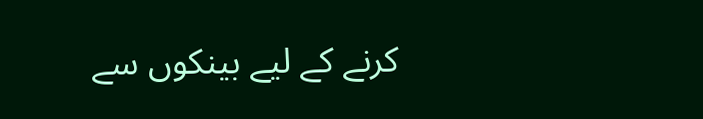کرنے کے لیے بینکوں سے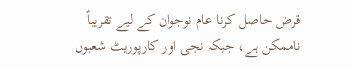قرض حاصل کرنا عام نوجوان کے لیے تقریباً ناممکن ہے، جبکہ نجی اور کارپوریٹ شعبوں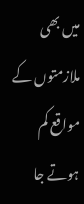میں بھی ملازمتوں کے مواقع کم ہوتے جا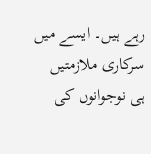رہے ہیں۔ ایسے میں سرکاری ملازمتیں ہی نوجوانوں کی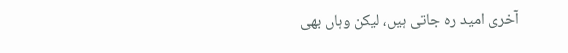آخری امید رہ جاتی ہیں، لیکن وہاں بھی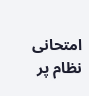امتحانی نظام پر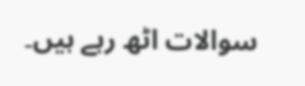سوالات اٹھ رہے ہیں۔